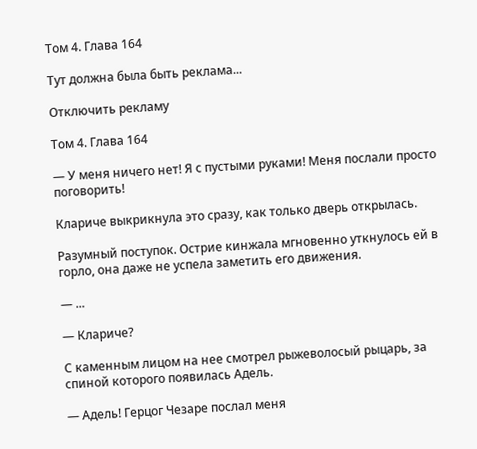Том 4. Глава 164

Тут должна была быть реклама...

Отключить рекламу

Том 4. Глава 164

— У меня ничего нет! Я с пустыми руками! Меня послали просто поговорить!

Клариче выкрикнула это сразу, как только дверь открылась.

Разумный поступок. Острие кинжала мгновенно уткнулось ей в горло, она даже не успела заметить его движения.

— ...

— Клариче?

С каменным лицом на нее смотрел рыжеволосый рыцарь, за спиной которого появилась Адель.

— Адель! Герцог Чезаре послал меня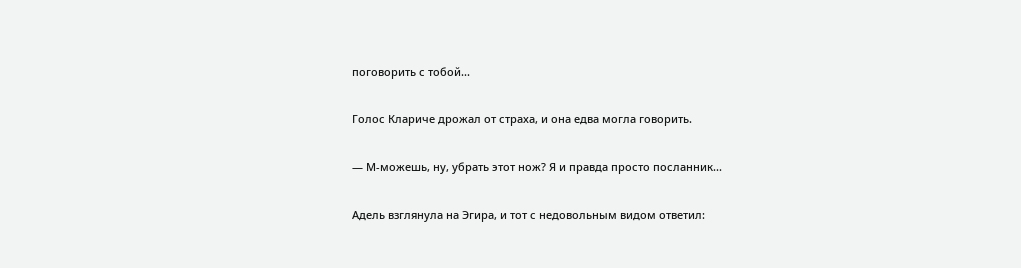поговорить с тобой...

Голос Клариче дрожал от страха, и она едва могла говорить.

— М-можешь, ну, убрать этот нож? Я и правда просто посланник...

Адель взглянула на Эгира, и тот с недовольным видом ответил: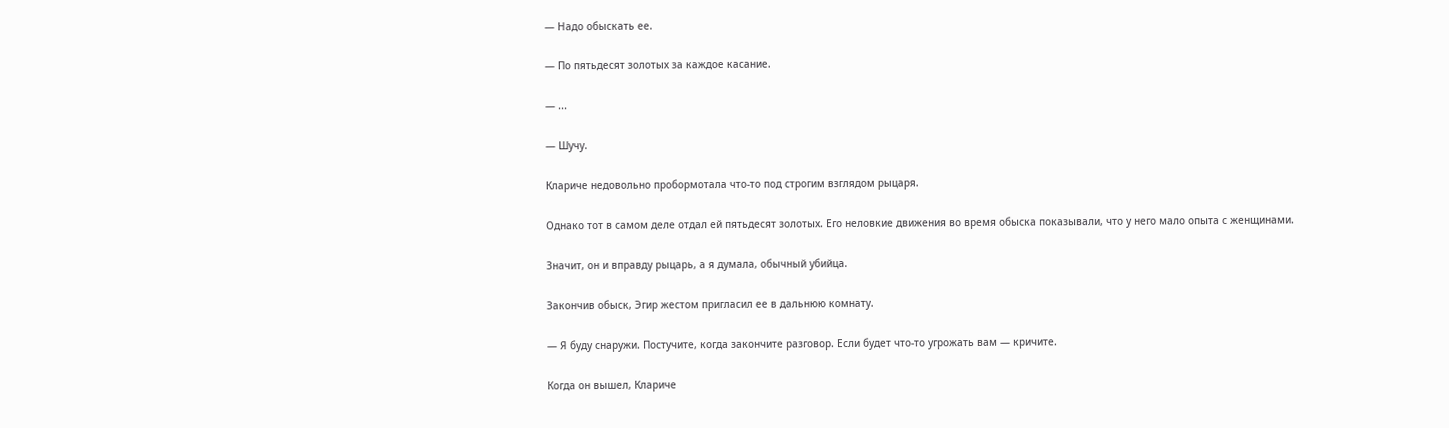— Надо обыскать ее.

— По пятьдесят золотых за каждое касание.

— ...

— Шучу.

Клариче недовольно пробормотала что-то под строгим взглядом рыцаря.

Однако тот в самом деле отдал ей пятьдесят золотых. Его неловкие движения во время обыска показывали, что у него мало опыта с женщинами.

Значит, он и вправду рыцарь, а я думала, обычный убийца.

Закончив обыск, Эгир жестом пригласил ее в дальнюю комнату.

— Я буду снаружи. Постучите, когда закончите разговор. Если будет что-то угрожать вам — кричите.

Когда он вышел, Клариче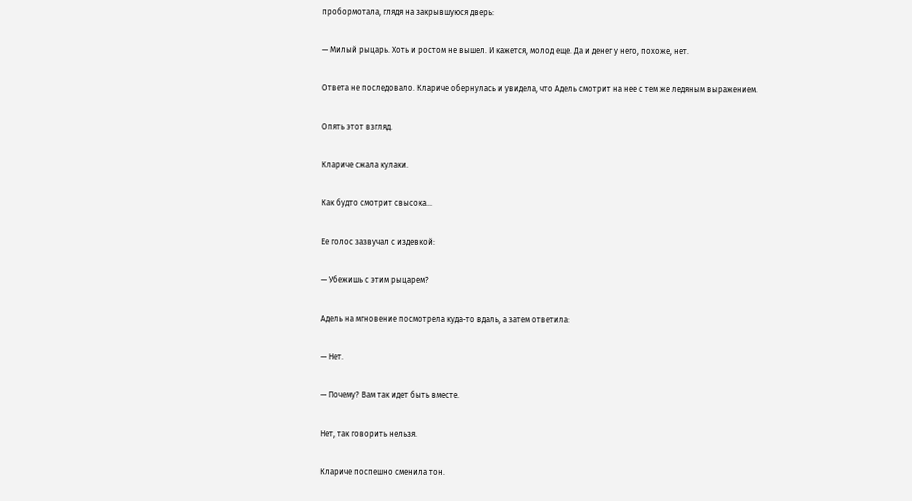пробормотала, глядя на закрывшуюся дверь:

— Милый рыцарь. Хоть и ростом не вышел. И кажется, молод еще. Да и денег у него, похоже, нет.

Ответа не последовало. Клариче обернулась и увидела, что Адель смотрит на нее с тем же ледяным выражением.

Опять этот взгляд.

Клариче сжала кулаки.

Как будто смотрит свысока...

Ее голос зазвучал с издевкой:

— Убежишь с этим рыцарем?

Адель на мгновение посмотрела куда-то вдаль, а затем ответила:

— Нет.

— Почему? Вам так идет быть вместе.

Нет, так говорить нельзя.

Клариче поспешно сменила тон.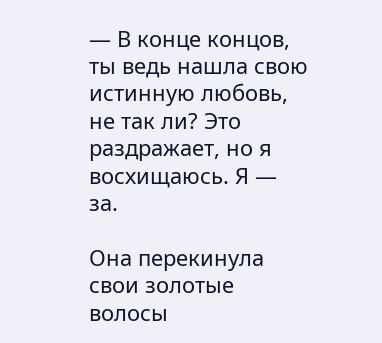— В конце концов, ты ведь нашла свою истинную любовь, не так ли? Это раздражает, но я восхищаюсь. Я — за.

Она перекинула свои золотые волосы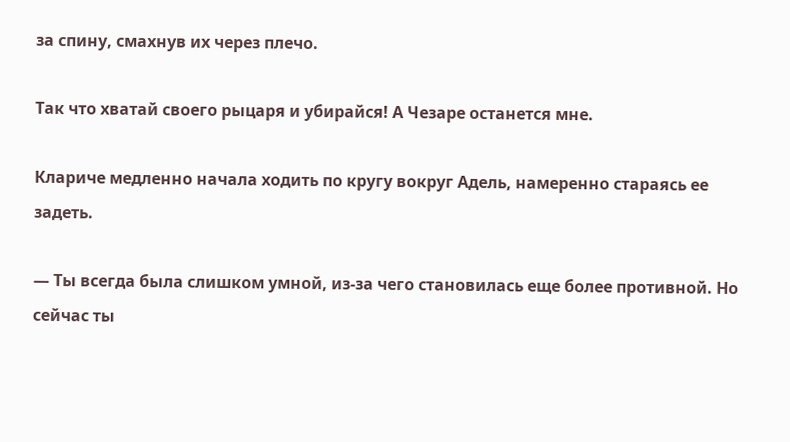за спину, смахнув их через плечо.

Так что хватай своего рыцаря и убирайся! А Чезаре останется мне.

Клариче медленно начала ходить по кругу вокруг Адель, намеренно стараясь ее задеть.

— Ты всегда была слишком умной, из-за чего становилась еще более противной. Но сейчас ты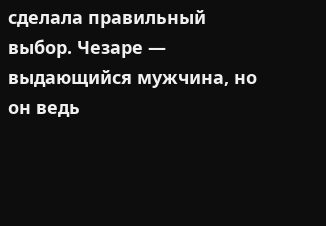сделала правильный выбор. Чезаре — выдающийся мужчина, но он ведь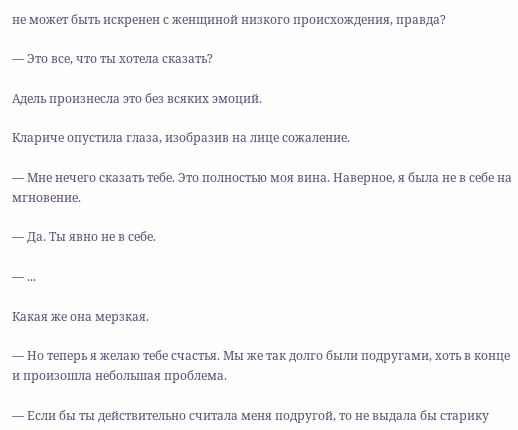не может быть искренен с женщиной низкого происхождения, правда?

— Это все, что ты хотела сказать?

Адель произнесла это без всяких эмоций.

Клариче опустила глаза, изобразив на лице сожаление.

— Мне нечего сказать тебе. Это полностью моя вина. Наверное, я была не в себе на мгновение.

— Да. Ты явно не в себе.

— ...

Какая же она мерзкая.

— Но теперь я желаю тебе счастья. Мы же так долго были подругами, хоть в конце и произошла небольшая проблема.

— Если бы ты действительно считала меня подругой, то не выдала бы старику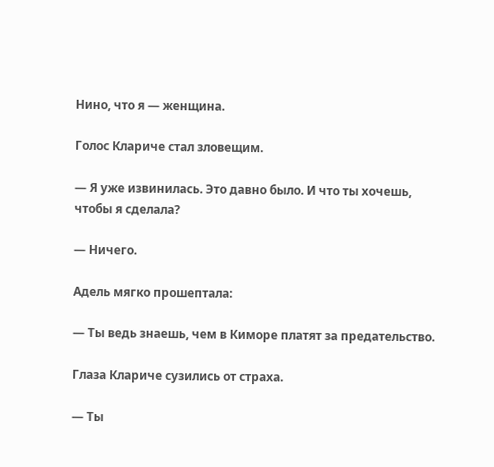Нино, что я — женщина.

Голос Клариче стал зловещим.

— Я уже извинилась. Это давно было. И что ты хочешь, чтобы я сделала?

— Ничего.

Адель мягко прошептала:

— Ты ведь знаешь, чем в Киморе платят за предательство.

Глаза Клариче сузились от страха.

— Ты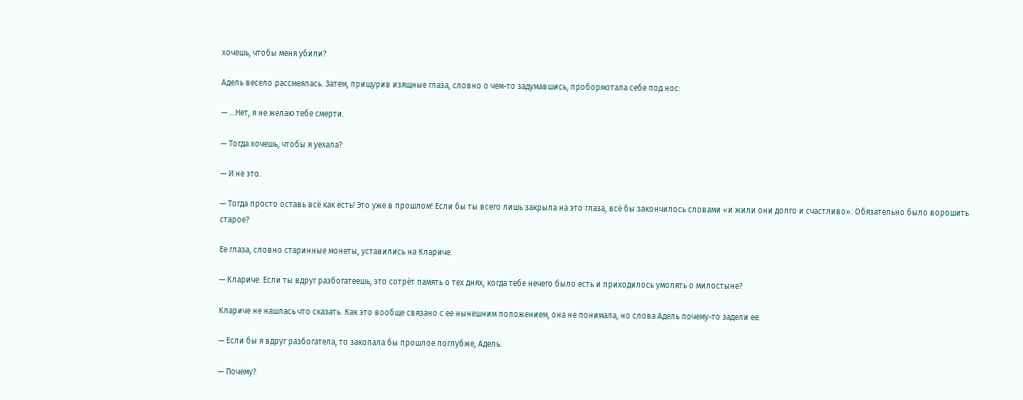хочешь, чтобы меня убили?

Адель весело рассмеялась. Затем, прищурив изящные глаза, словно о чем-то задумавшись, пробормотала себе под нос:

— ...Нет, я не желаю тебе смерти.

— Тогда хочешь, чтобы я уехала?

— И не это.

— Тогда просто оставь всё как есть! Это уже в прошлом! Если бы ты всего лишь закрыла на это глаза, всё бы закончилось словами «и жили они долго и счастливо». Обязательно было ворошить старое?

Ее глаза, словно старинные монеты, уставились на Клариче.

— Клариче. Если ты вдруг разбогатеешь, это сотрёт память о тех днях, когда тебе нечего было есть и приходилось умолять о милостыне?

Клариче не нашлась что сказать. Как это вообще связано с ее нынешним положением, она не понимала, но слова Адель почему-то задели ее.

— Если бы я вдруг разбогатела, то закопала бы прошлое поглубже, Адель.

— Почему?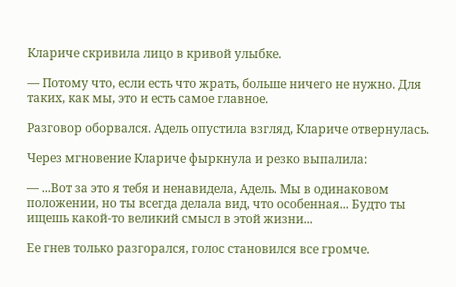Клариче скривила лицо в кривой улыбке.

— Потому что, если есть что жрать, больше ничего не нужно. Для таких, как мы, это и есть самое главное.

Разговор оборвался. Адель опустила взгляд, Клариче отвернулась.

Через мгновение Клариче фыркнула и резко выпалила:

— ...Вот за это я тебя и ненавидела, Адель. Мы в одинаковом положении, но ты всегда делала вид, что особенная... Будто ты ищешь какой-то великий смысл в этой жизни...

Ее гнев только разгорался, голос становился все громче.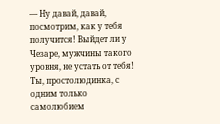— Ну давай, давай, посмотрим, как у тебя получится! Выйдет ли у Чезаре, мужчины такого уровня, не устать от тебя! Ты, простолюдинка, с одним только самолюбием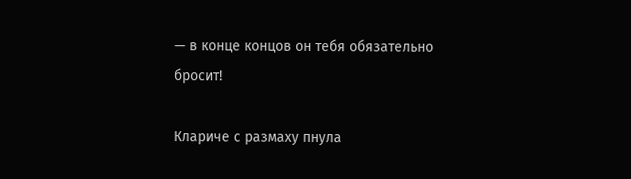— в конце концов он тебя обязательно бросит!

Клариче с размаху пнула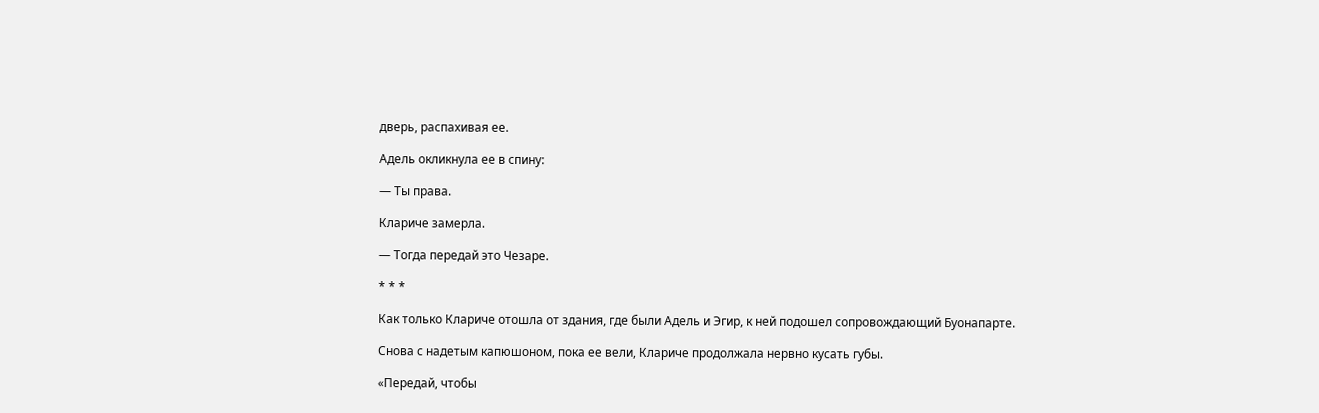дверь, распахивая ее.

Адель окликнула ее в спину:

— Ты права.

Клариче замерла.

— Тогда передай это Чезаре.

* * *

Как только Клариче отошла от здания, где были Адель и Эгир, к ней подошел сопровождающий Буонапарте.

Снова с надетым капюшоном, пока ее вели, Клариче продолжала нервно кусать губы.

«Передай, чтобы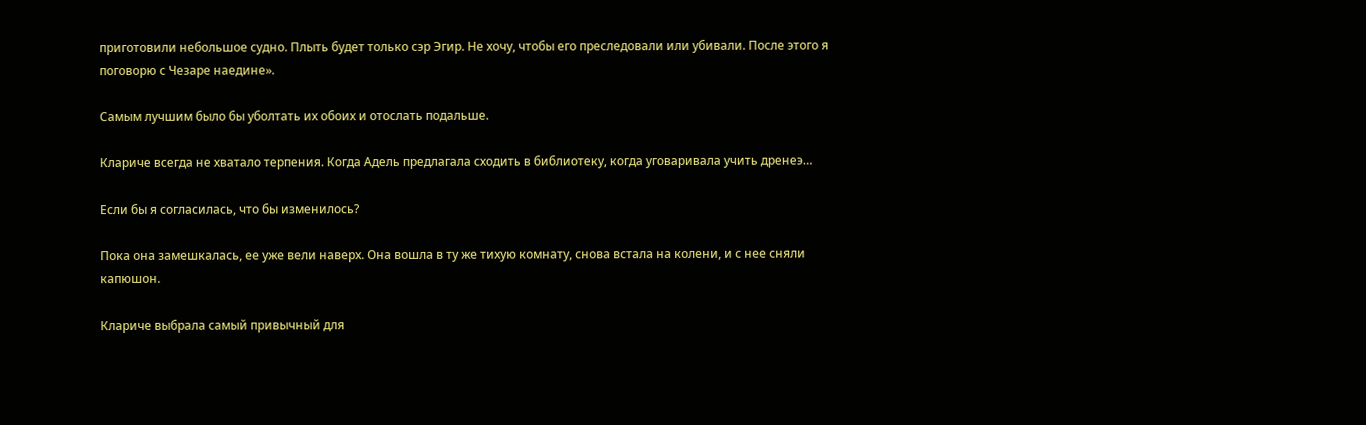приготовили небольшое судно. Плыть будет только сэр Эгир. Не хочу, чтобы его преследовали или убивали. После этого я поговорю с Чезаре наедине».

Самым лучшим было бы уболтать их обоих и отослать подальше.

Клариче всегда не хватало терпения. Когда Адель предлагала сходить в библиотеку, когда уговаривала учить дренеэ…

Если бы я согласилась, что бы изменилось?

Пока она замешкалась, ее уже вели наверх. Она вошла в ту же тихую комнату, снова встала на колени, и с нее сняли капюшон.

Клариче выбрала самый привычный для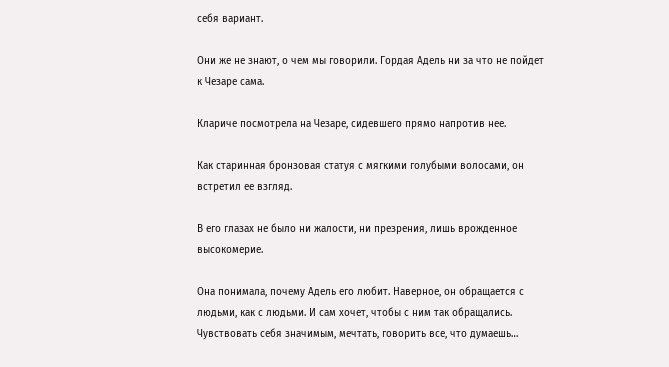себя вариант.

Они же не знают, о чем мы говорили. Гордая Адель ни за что не пойдет к Чезаре сама.

Клариче посмотрела на Чезаре, сидевшего прямо напротив нее.

Как старинная бронзовая статуя с мягкими голубыми волосами, он встретил ее взгляд.

В его глазах не было ни жалости, ни презрения, лишь врожденное высокомерие.

Она понимала, почему Адель его любит. Наверное, он обращается с людьми, как с людьми. И сам хочет, чтобы с ним так обращались. Чувствовать себя значимым, мечтать, говорить все, что думаешь…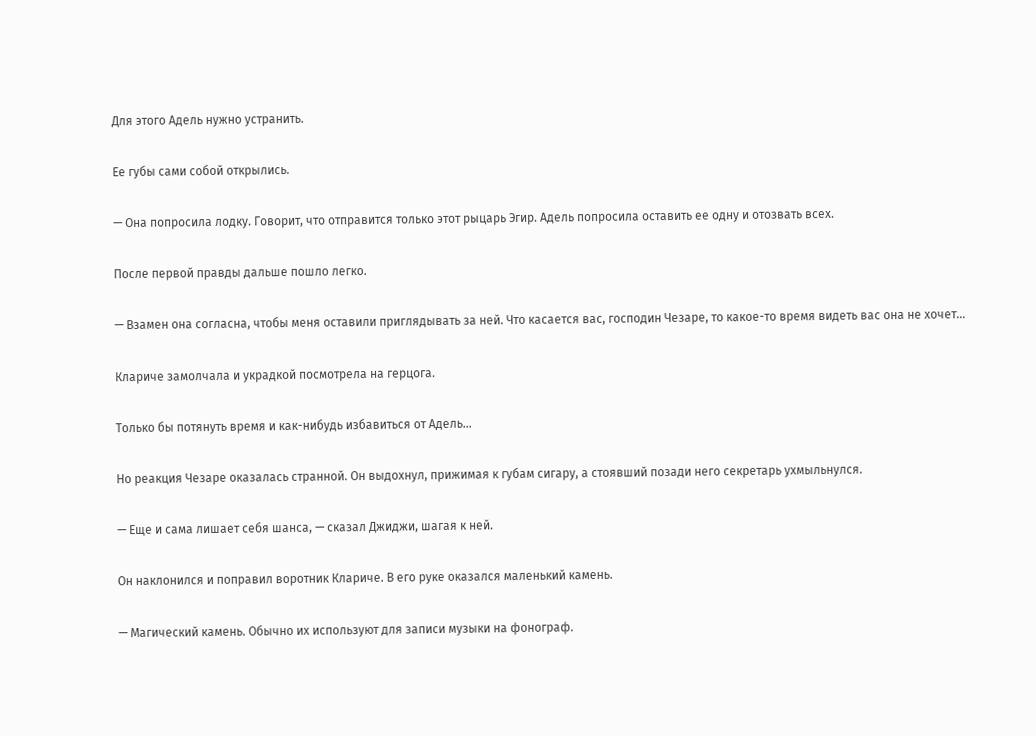Для этого Адель нужно устранить.

Ее губы сами собой открылись.

— Она попросила лодку. Говорит, что отправится только этот рыцарь Эгир. Адель попросила оставить ее одну и отозвать всех.

После первой правды дальше пошло легко.

— Взамен она согласна, чтобы меня оставили приглядывать за ней. Что касается вас, господин Чезаре, то какое-то время видеть вас она не хочет…

Клариче замолчала и украдкой посмотрела на герцога.

Только бы потянуть время и как-нибудь избавиться от Адель…

Но реакция Чезаре оказалась странной. Он выдохнул, прижимая к губам сигару, а стоявший позади него секретарь ухмыльнулся.

— Еще и сама лишает себя шанса, — сказал Джиджи, шагая к ней.

Он наклонился и поправил воротник Клариче. В его руке оказался маленький камень.

— Магический камень. Обычно их используют для записи музыки на фонограф.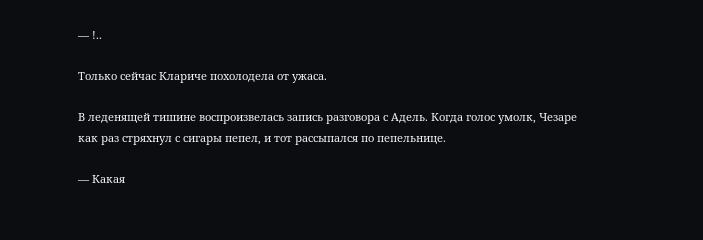— !..

Только сейчас Клариче похолодела от ужаса.

В леденящей тишине воспроизвелась запись разговора с Адель. Когда голос умолк, Чезаре как раз стряхнул с сигары пепел, и тот рассыпался по пепельнице.

— Какая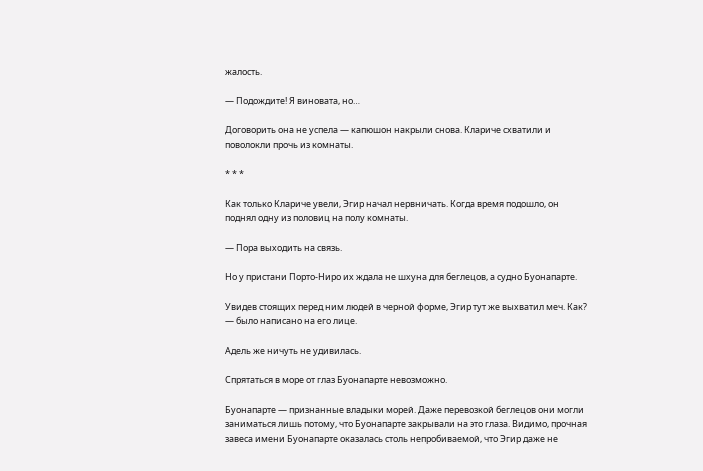жалость.

— Подождите! Я виновата, но…

Договорить она не успела — капюшон накрыли снова. Клариче схватили и поволокли прочь из комнаты.

* * *

Как только Клариче увели, Эгир начал нервничать. Когда время подошло, он поднял одну из половиц на полу комнаты.

— Пора выходить на связь.

Но у пристани Порто-Ниро их ждала не шхуна для беглецов, а судно Буонапарте.

Увидев стоящих перед ним людей в черной форме, Эгир тут же выхватил меч. Как? — было написано на его лице.

Адель же ничуть не удивилась.

Спрятаться в море от глаз Буонапарте невозможно.

Буонапарте — признанные владыки морей. Даже перевозкой беглецов они могли заниматься лишь потому, что Буонапарте закрывали на это глаза. Видимо, прочная завеса имени Буонапарте оказалась столь непробиваемой, что Эгир даже не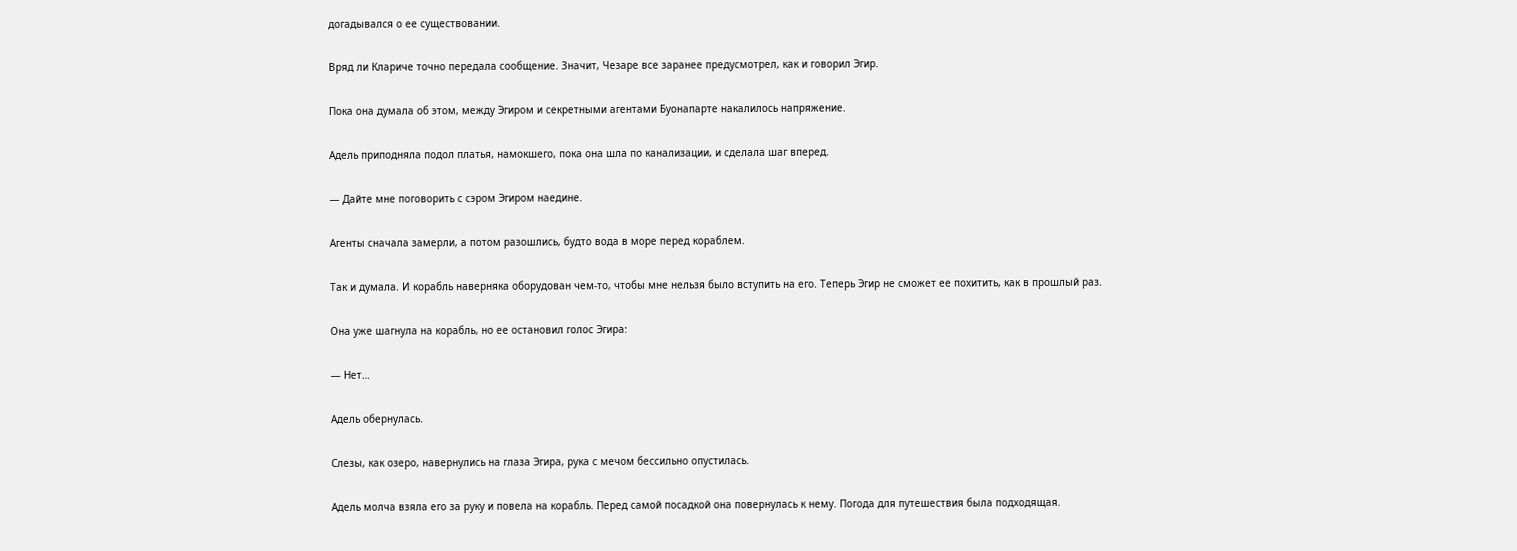догадывался о ее существовании.

Вряд ли Клариче точно передала сообщение. Значит, Чезаре все заранее предусмотрел, как и говорил Эгир.

Пока она думала об этом, между Эгиром и секретными агентами Буонапарте накалилось напряжение.

Адель приподняла подол платья, намокшего, пока она шла по канализации, и сделала шаг вперед.

— Дайте мне поговорить с сэром Эгиром наедине.

Агенты сначала замерли, а потом разошлись, будто вода в море перед кораблем.

Так и думала. И корабль наверняка оборудован чем-то, чтобы мне нельзя было вступить на его. Теперь Эгир не сможет ее похитить, как в прошлый раз.

Она уже шагнула на корабль, но ее остановил голос Эгира:

— Нет…

Адель обернулась.

Слезы, как озеро, навернулись на глаза Эгира, рука с мечом бессильно опустилась.

Адель молча взяла его за руку и повела на корабль. Перед самой посадкой она повернулась к нему. Погода для путешествия была подходящая.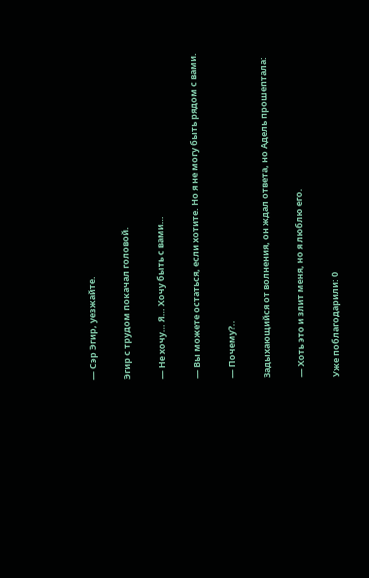— Сэр Эгир, уезжайте.

Эгир с трудом покачал головой.

— Не хочу… Я… Хочу быть с вами…

— Вы можете остаться, если хотите. Но я не могу быть рядом с вами.

— Почему?..

Задыхающийся от волнения, он ждал ответа, но Адель прошептала:

— Хоть это и злит меня, но я люблю его.

Уже поблагодарили: 0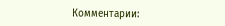Комментарии: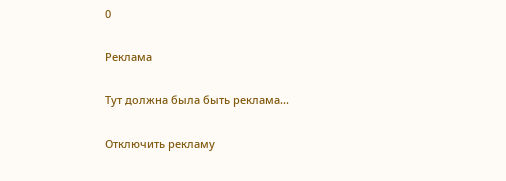0

Реклама

Тут должна была быть реклама...

Отключить рекламу